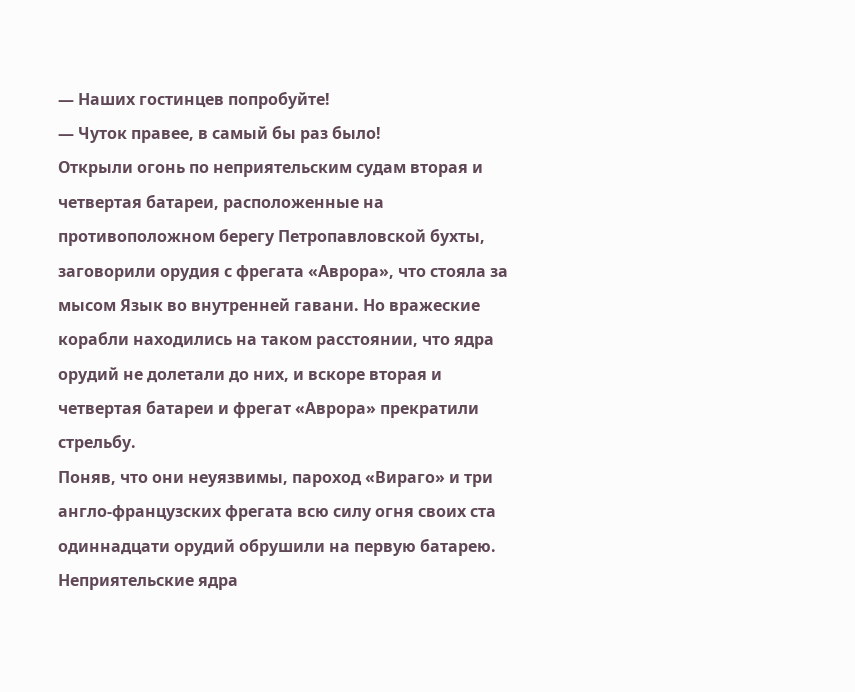— Наших гостинцев попробуйте!
— Чуток правее, в самый бы раз было!
Открыли огонь по неприятельским судам вторая и четвертая батареи, расположенные на противоположном берегу Петропавловской бухты, заговорили орудия с фрегата «Аврора», что стояла за мысом Язык во внутренней гавани. Но вражеские корабли находились на таком расстоянии, что ядра орудий не долетали до них, и вскоре вторая и четвертая батареи и фрегат «Аврора» прекратили стрельбу.
Поняв, что они неуязвимы, пароход «Вираго» и три англо-французских фрегата всю силу огня своих ста одиннадцати орудий обрушили на первую батарею.
Неприятельские ядра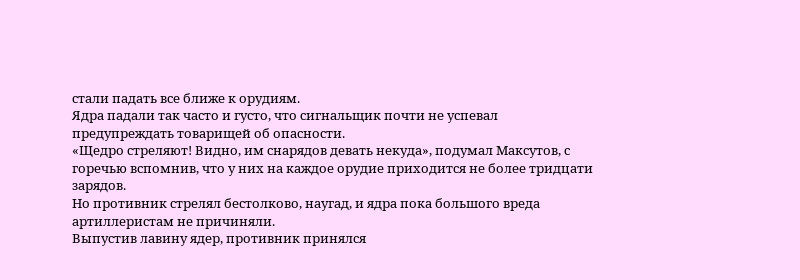стали падать все ближе к орудиям.
Ядра падали так часто и густо, что сигнальщик почти не успевал предупреждать товарищей об опасности.
«Щедро стреляют! Видно, им снарядов девать некуда», подумал Максутов, с горечью вспомнив, что у них на каждое орудие приходится не более тридцати зарядов.
Но противник стрелял бестолково, наугад, и ядра пока большого вреда артиллеристам не причиняли.
Выпустив лавину ядер, противник принялся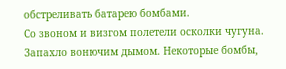обстреливать батарею бомбами.
Со звоном и визгом полетели осколки чугуна. Запахло вонючим дымом. Некоторые бомбы,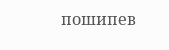пошипев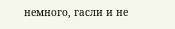немного, гасли и не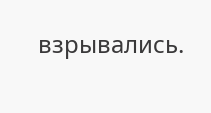взрывались.